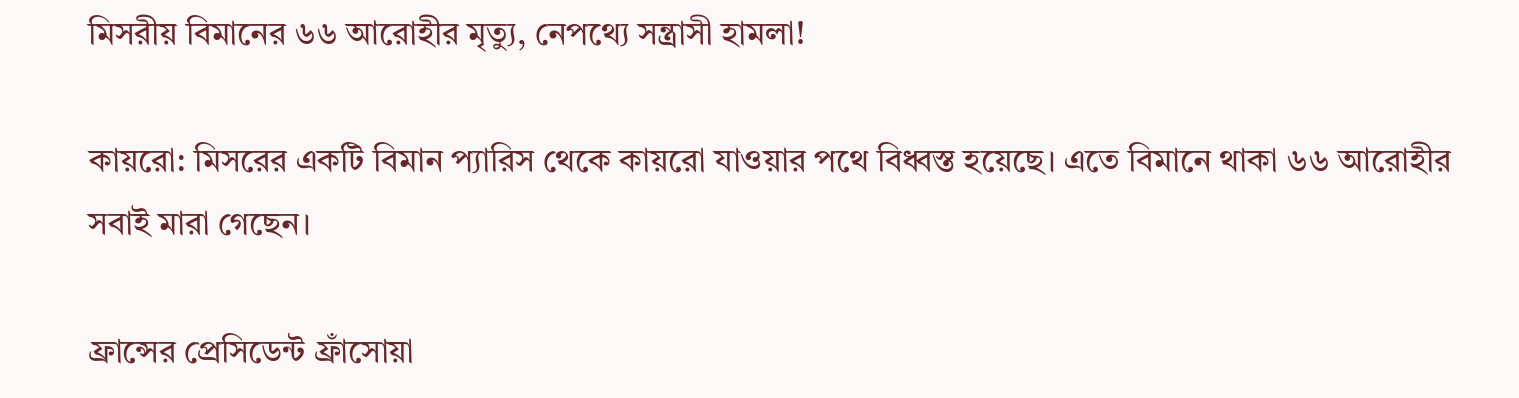মিসরীয় বিমানের ৬৬ আরোহীর মৃত্যু, নেপথ্যে সন্ত্রাসী হামলা!

কায়রো: মিসরের একটি বিমান প্যারিস থেকে কায়রো যাওয়ার পথে বিধ্বস্ত হয়েছে। এতে বিমানে থাকা ৬৬ আরোহীর সবাই মারা গেছেন।

ফ্রান্সের প্রেসিডেন্ট ফ্রাঁসোয়া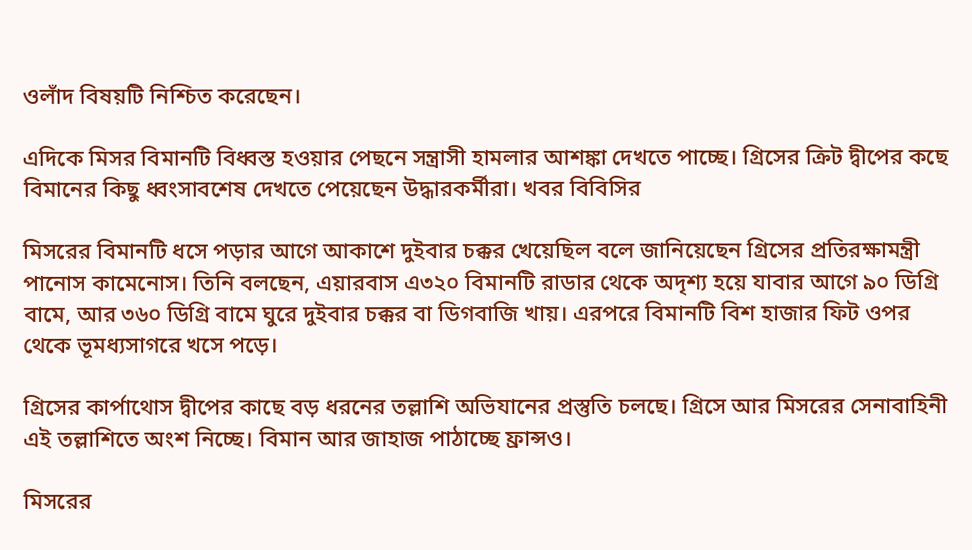ওলাঁদ বিষয়টি নিশ্চিত করেছেন।

এদিকে মিসর বিমানটি বিধ্বস্ত হওয়ার পেছনে সন্ত্রাসী হামলার আশঙ্কা দেখতে পাচ্ছে। গ্রিসের ক্রিট দ্বীপের কছে বিমানের কিছু ধ্বংসাবশেষ দেখতে পেয়েছেন উদ্ধারকর্মীরা। খবর বিবিসির

মিসরের বিমানটি ধসে পড়ার আগে আকাশে দুইবার চক্কর খেয়েছিল বলে জানিয়েছেন গ্রিসের প্রতিরক্ষামন্ত্রী পানোস কামেনোস। তিনি বলছেন, এয়ারবাস এ৩২০ বিমানটি রাডার থেকে অদৃশ্য হয়ে যাবার আগে ৯০ ডিগ্রি বামে, আর ৩৬০ ডিগ্রি বামে ঘুরে দুইবার চক্কর বা ডিগবাজি খায়। এরপরে বিমানটি বিশ হাজার ফিট ওপর থেকে ভূমধ্যসাগরে খসে পড়ে।

গ্রিসের কার্পাথোস দ্বীপের কাছে বড় ধরনের তল্লাশি অভিযানের প্রস্তুতি চলছে। গ্রিসে আর মিসরের সেনাবাহিনী এই তল্লাশিতে অংশ নিচ্ছে। বিমান আর জাহাজ পাঠাচ্ছে ফ্রান্সও।

মিসরের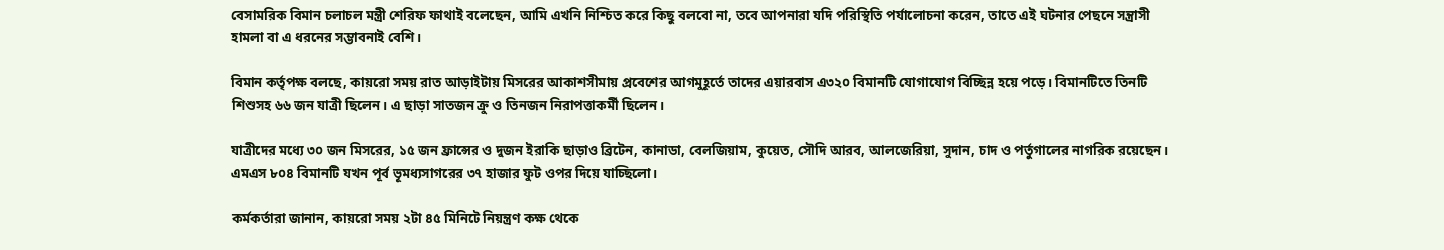বেসামরিক বিমান চলাচল মন্ত্রী শেরিফ ফাথাই বলেছেন, আমি এখনি নিশ্চিত করে কিছু বলবো না, তবে আপনারা যদি পরিস্থিতি পর্যালোচনা করেন, তাতে এই ঘটনার পেছনে সন্ত্রাসী হামলা বা এ ধরনের সম্ভাবনাই বেশি।

বিমান কর্তৃপক্ষ বলছে, কায়রো সময় রাত আড়াইটায় মিসরের আকাশসীমায় প্রবেশের আগমুহূর্তে তাদের এয়ারবাস এ৩২০ বিমানটি যোগাযোগ বিচ্ছিন্ন হয়ে পড়ে। বিমানটিতে তিনটি শিশুসহ ৬৬ জন যাত্রী ছিলেন। এ ছাড়া সাতজন ক্রু ও তিনজন নিরাপত্তাকর্মী ছিলেন।

যাত্রীদের মধ্যে ৩০ জন মিসরের, ১৫ জন ফ্রান্সের ও দুজন ইরাকি ছাড়াও ব্রিটেন, কানাডা, বেলজিয়াম, কুয়েত, সৌদি আরব, আলজেরিয়া, সুদান, চাদ ও পর্তুগালের নাগরিক রয়েছেন। এমএস ৮০৪ বিমানটি যখন পূর্ব ভূমধ্যসাগরের ৩৭ হাজার ফুট ওপর দিয়ে যাচ্ছিলো।

কর্মকর্তারা জানান, কায়রো সময় ২টা ৪৫ মিনিটে নিয়ন্ত্রণ কক্ষ থেকে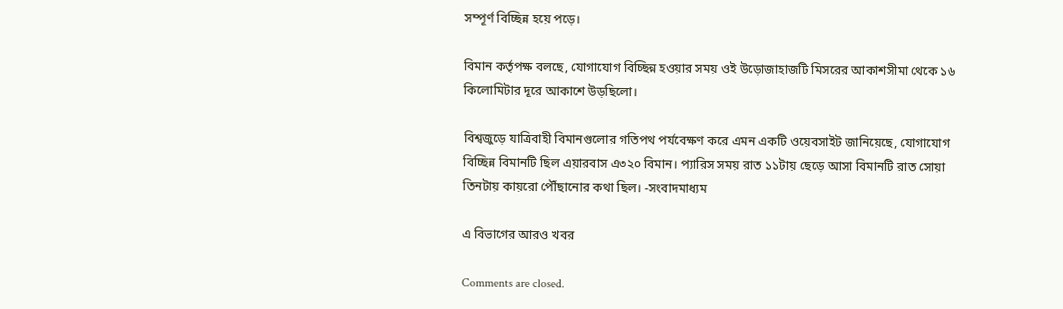সম্পূর্ণ বিচ্ছিন্ন হয়ে পড়ে।

বিমান কর্তৃপক্ষ বলছে, যোগাযোগ বিচ্ছিন্ন হওয়ার সময় ওই উড়োজাহাজটি মিসরের আকাশসীমা থেকে ১৬ কিলোমিটার দূরে আকাশে উড়ছিলো।

বিশ্বজুড়ে যাত্রিবাহী বিমানগুলোর গতিপথ পর্যবেক্ষণ করে এমন একটি ওয়েবসাইট জানিয়েছে, যোগাযোগ বিচ্ছিন্ন বিমানটি ছিল এয়ারবাস এ৩২০ বিমান। প্যারিস সময় রাত ১১টায় ছেড়ে আসা বিমানটি রাত সোয়া তিনটায় কায়রো পৌঁছানোর কথা ছিল। -সংবাদমাধ্যম

এ বিভাগের আরও খবর

Comments are closed.